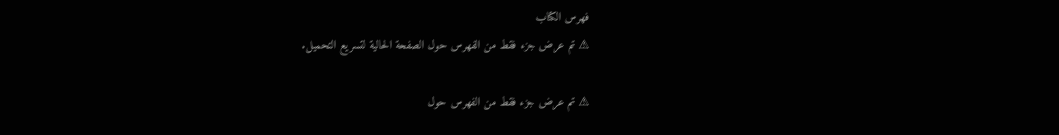فهرس الكتاب
⚠ تم عرض جزء فقط من الفهرس حول الصفحة الحالية لتسريع التحميل.

⚠ تم عرض جزء فقط من الفهرس حول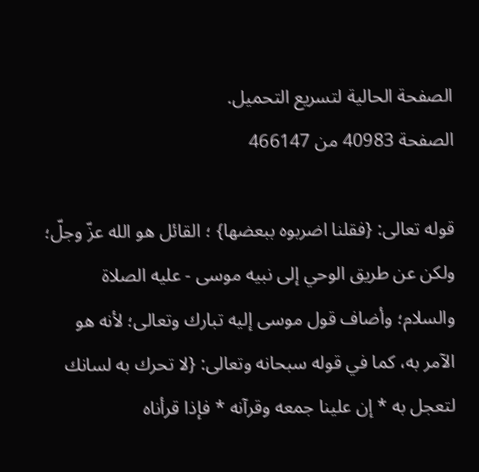الصفحة الحالية لتسريع التحميل.
الصفحة 40983 من 466147

قوله تعالى: {فقلنا اضربوه ببعضها} ؛ القائل هو الله عزّ وجلّ؛ ولكن عن طريق الوحي إلى نبيه موسى - عليه الصلاة والسلام؛ وأضاف قول موسى إليه تبارك وتعالى؛ لأنه هو الآمر به، كما في قوله سبحانه وتعالى: {لا تحرك به لسانك لتعجل به * إن علينا جمعه وقرآنه * فإذا قرأناه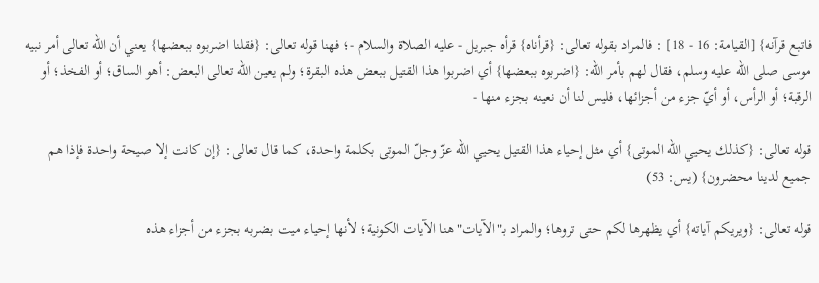فاتبع قرآنه} [القيامة: 16 - 18] : فالمراد بقوله تعالى: {قرأناه} قرأه جبريل - عليه الصلاة والسلام -؛ فهنا قوله تعالى: {فقلنا اضربوه ببعضها} يعني أن الله تعالى أمر نبيه موسى صلى الله عليه وسلم، فقال لهم بأمر الله: {اضربوه ببعضها} أي اضربوا هذا القتيل ببعض هذه البقرة؛ ولم يعين الله تعالى البعض: أهو الساق؛ أو الفخذ؛ أو الرقبة؛ أو الرأس، أو أيّ جزء من أجزائها، فليس لنا أن نعينه بجزء منها -

قوله تعالى: {كذلك يحيي الله الموتى} أي مثل إحياء هذا القتيل يحيي الله عزّ وجلّ الموتى بكلمة واحدة، كما قال تعالى: {إن كانت إلا صيحة واحدة فإذا هم جميع لدينا محضرون} (يس: 53)

قوله تعالى: {ويريكم آياته} أي يظهرها لكم حتى تروها؛ والمراد بـ"الآيات"هنا الآيات الكونية؛ لأنها إحياء ميت بضربه بجزء من أجزاء هذه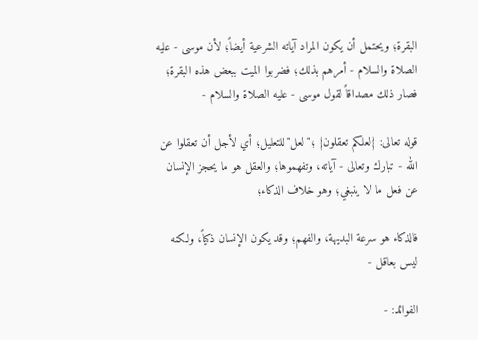البقرة؛ ويحتمل أن يكون المراد آياته الشرعية أيضاً؛ لأن موسى - عليه الصلاة والسلام - أمرهم بذلك؛ فضربوا الميت ببعض هذه البقرة؛ فصار ذلك مصداقاً لقول موسى - عليه الصلاة والسلام -

قوله تعالى: {لعلكم تعقلون} ؛"لعل"للتعليل؛ أي لأجل أن تعقلوا عن الله - تبارك وتعالى - آياته، وتفهموها؛ والعقل هو ما يحجز الإنسان عن فعل ما لا ينبغي؛ وهو خلاف الذكاء؛

فالذكاء هو سرعة البديهة، والفهم؛ وقد يكون الإنسان ذكياً، ولكنه ليس بعاقل -

الفوائد: -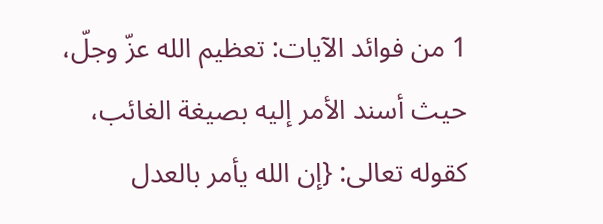1 من فوائد الآيات: تعظيم الله عزّ وجلّ، حيث أسند الأمر إليه بصيغة الغائب، كقوله تعالى: {إن الله يأمر بالعدل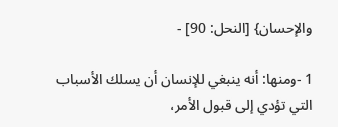والإحسان} [النحل: 90] -

1 -ومنها: أنه ينبغي للإنسان أن يسلك الأسباب التي تؤدي إلى قبول الأمر،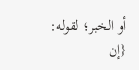أو الخبر؛ لقوله: {إن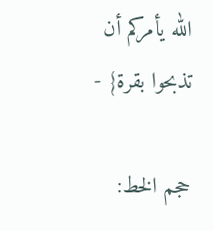الله يأمركم أن تذبحوا بقرة} -

حجم الخط: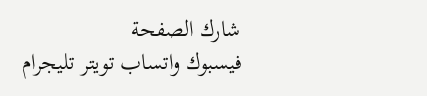شارك الصفحة
فيسبوك واتساب تويتر تليجرام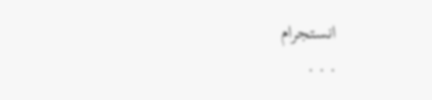انستجرام
. . .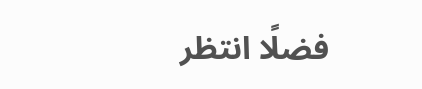فضلًا انتظر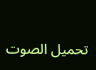تحميل الصوت